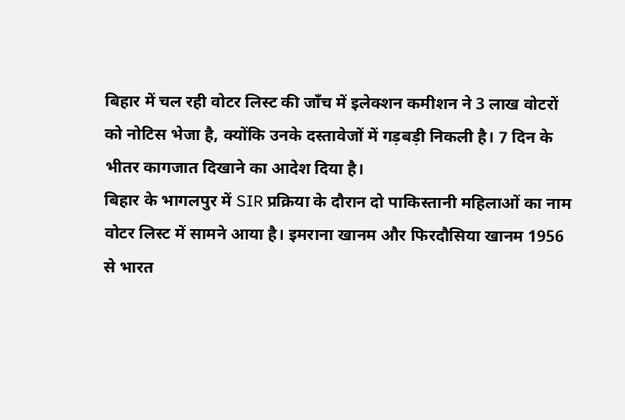बिहार में चल रही वोटर लिस्ट की जाँच में इलेक्शन कमीशन ने 3 लाख वोटरों को नोटिस भेजा है, क्योंकि उनके दस्तावेजों में गड़बड़ी निकली है। 7 दिन के भीतर कागजात दिखाने का आदेश दिया है।
बिहार के भागलपुर में SIR प्रक्रिया के दौरान दो पाकिस्तानी महिलाओं का नाम वोटर लिस्ट में सामने आया है। इमराना खानम और फिरदौसिया खानम 1956 से भारत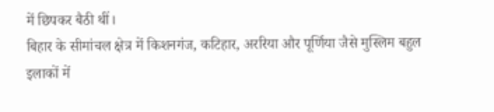में छिपकर बैठी थीं।
बिहार के सीमांचल क्षेत्र में किशनगंज, कटिहार, अररिया और पूर्णिया जैसे मुस्लिम बहुल इलाकों में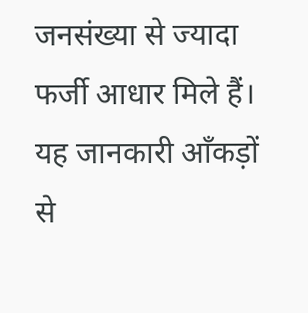जनसंख्या से ज्यादा फर्जी आधार मिले हैं। यह जानकारी आँकड़ों से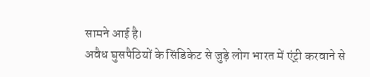सामने आई है।
अवैध घुसपैठियों के सिंडिकेट से जुड़े लोग भारत में एंट्री करवाने से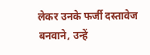लेकर उनके फर्जी दस्तावेज बनवाने, उन्हें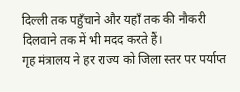दिल्ली तक पहुँचाने और यहाँ तक की नौकरी दिलवाने तक में भी मदद करते हैं।
गृह मंत्रालय ने हर राज्य को जिला स्तर पर पर्याप्त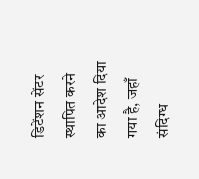डिटेंशन सेंटर स्थापित करने का आदेश दिया गया है, जहाँ संदिग्ध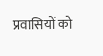प्रवासियों को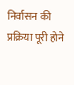निर्वासन की प्रक्रिया पूरी होने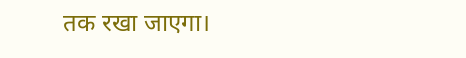तक रखा जाएगा।